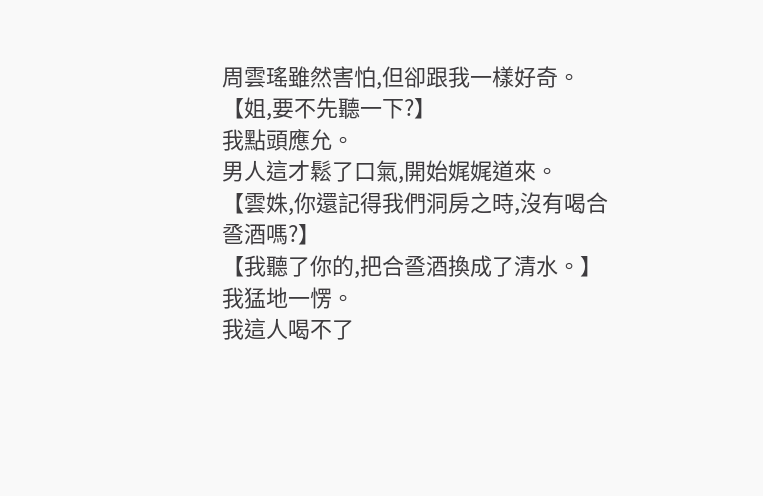周雲瑤雖然害怕,但卻跟我一樣好奇。
【姐,要不先聽一下?】
我點頭應允。
男人這才鬆了口氣,開始娓娓道來。
【雲姝,你還記得我們洞房之時,沒有喝合巹酒嗎?】
【我聽了你的,把合巹酒換成了清水。】
我猛地一愣。
我這人喝不了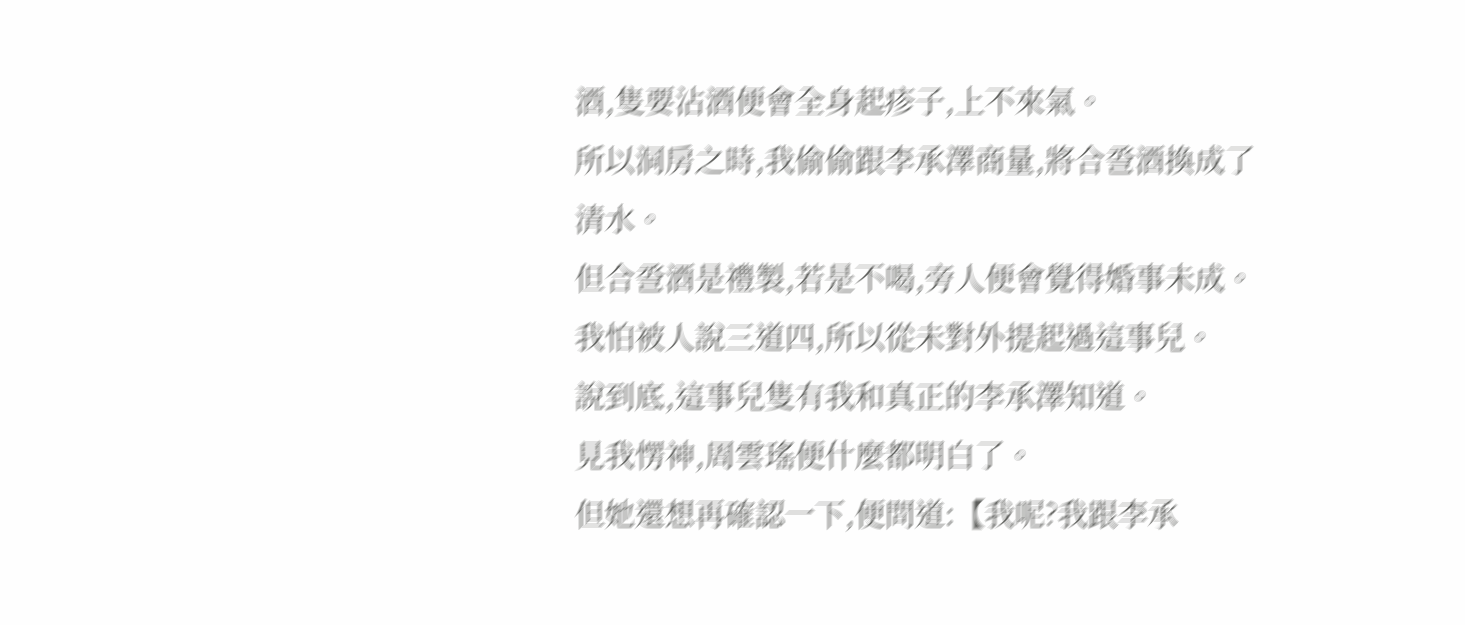酒,隻要沾酒便會全身起疹子,上不來氣。
所以洞房之時,我偷偷跟李承澤商量,將合巹酒換成了清水。
但合巹酒是禮製,若是不喝,旁人便會覺得婚事未成。
我怕被人說三道四,所以從未對外提起過這事兒。
說到底,這事兒隻有我和真正的李承澤知道。
見我愣神,周雲瑤便什麼都明白了。
但她還想再確認一下,便問道:【我呢?我跟李承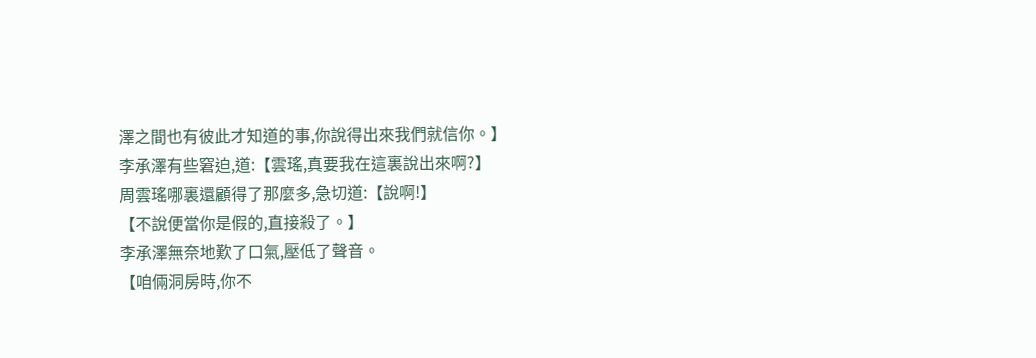澤之間也有彼此才知道的事,你說得出來我們就信你。】
李承澤有些窘迫,道:【雲瑤,真要我在這裏說出來啊?】
周雲瑤哪裏還顧得了那麼多,急切道:【說啊!】
【不說便當你是假的,直接殺了。】
李承澤無奈地歎了口氣,壓低了聲音。
【咱倆洞房時,你不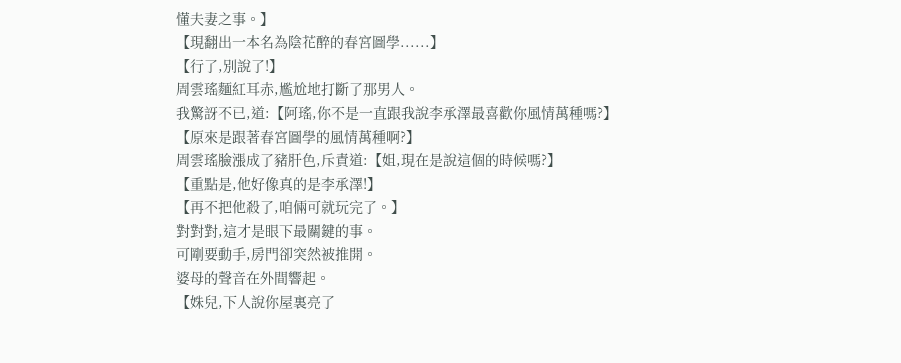懂夫妻之事。】
【現翻出一本名為陰花醉的春宮圖學......】
【行了,別說了!】
周雲瑤麵紅耳赤,尷尬地打斷了那男人。
我驚訝不已,道:【阿瑤,你不是一直跟我說李承澤最喜歡你風情萬種嗎?】
【原來是跟著春宮圖學的風情萬種啊?】
周雲瑤臉漲成了豬肝色,斥責道:【姐,現在是說這個的時候嗎?】
【重點是,他好像真的是李承澤!】
【再不把他殺了,咱倆可就玩完了。】
對對對,這才是眼下最關鍵的事。
可剛要動手,房門卻突然被推開。
婆母的聲音在外間響起。
【姝兒,下人說你屋裏亮了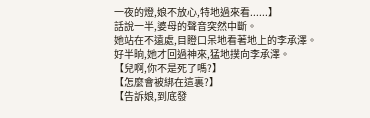一夜的燈,娘不放心,特地過來看......】
話說一半,婆母的聲音突然中斷。
她站在不遠處,目瞪口呆地看著地上的李承澤。
好半晌,她才回過神來,猛地撲向李承澤。
【兒啊,你不是死了嗎?】
【怎麼會被綁在這裏?】
【告訴娘,到底發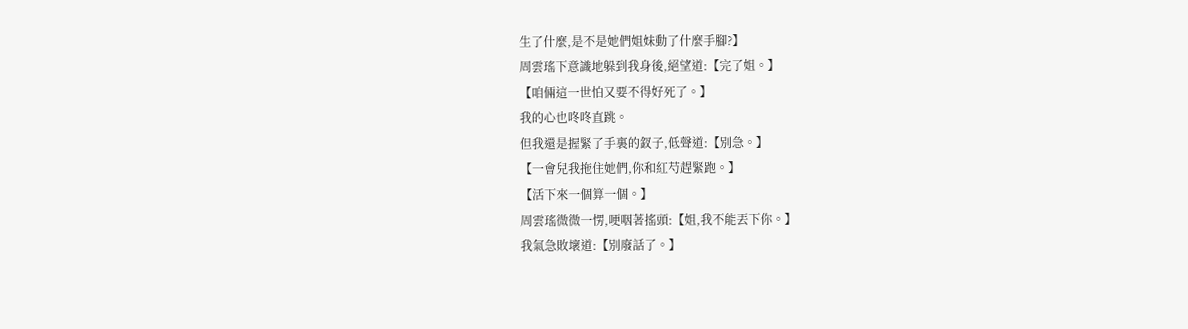生了什麼,是不是她們姐妹動了什麼手腳?】
周雲瑤下意識地躲到我身後,絕望道:【完了姐。】
【咱倆這一世怕又要不得好死了。】
我的心也咚咚直跳。
但我還是握緊了手裏的釵子,低聲道:【別急。】
【一會兒我拖住她們,你和紅芍趕緊跑。】
【活下來一個算一個。】
周雲瑤微微一愣,哽咽著搖頭:【姐,我不能丟下你。】
我氣急敗壞道:【別廢話了。】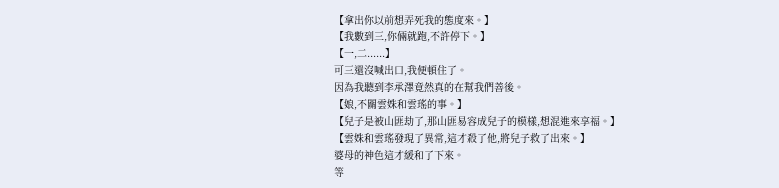【拿出你以前想弄死我的態度來。】
【我數到三,你倆就跑,不許停下。】
【一,二......】
可三還沒喊出口,我便頓住了。
因為我聽到李承澤竟然真的在幫我們善後。
【娘,不關雲姝和雲瑤的事。】
【兒子是被山匪劫了,那山匪易容成兒子的模樣,想混進來享福。】
【雲姝和雲瑤發現了異常,這才殺了他,將兒子救了出來。】
婆母的神色這才緩和了下來。
等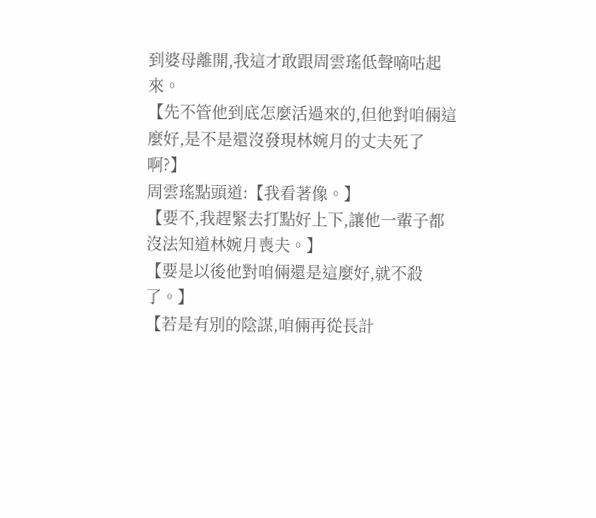到婆母離開,我這才敢跟周雲瑤低聲嘀咕起來。
【先不管他到底怎麼活過來的,但他對咱倆這麼好,是不是還沒發現林婉月的丈夫死了啊?】
周雲瑤點頭道:【我看著像。】
【要不,我趕緊去打點好上下,讓他一輩子都沒法知道林婉月喪夫。】
【要是以後他對咱倆還是這麼好,就不殺了。】
【若是有別的陰謀,咱倆再從長計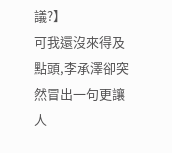議?】
可我還沒來得及點頭,李承澤卻突然冒出一句更讓人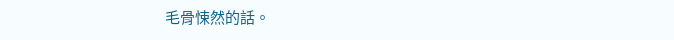毛骨悚然的話。